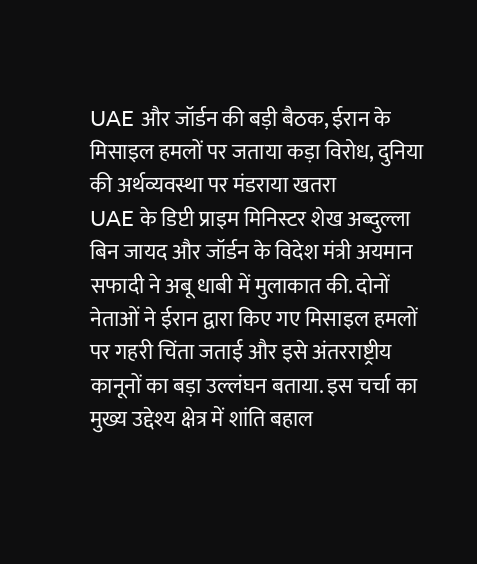UAE और जॉर्डन की बड़ी बैठक, ईरान के मिसाइल हमलों पर जताया कड़ा विरोध, दुनिया की अर्थव्यवस्था पर मंडराया खतरा
UAE के डिप्टी प्राइम मिनिस्टर शेख अब्दुल्ला बिन जायद और जॉर्डन के विदेश मंत्री अयमान सफादी ने अबू धाबी में मुलाकात की. दोनों नेताओं ने ईरान द्वारा किए गए मिसाइल हमलों पर गहरी चिंता जताई और इसे अंतरराष्ट्रीय कानूनों का बड़ा उल्लंघन बताया. इस चर्चा का मुख्य उद्देश्य क्षेत्र में शांति बहाल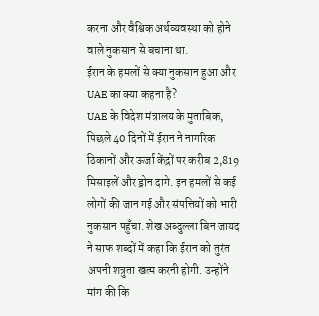करना और वैश्विक अर्थव्यवस्था को होने वाले नुकसान से बचाना था.
ईरान के हमलों से क्या नुकसान हुआ और UAE का क्या कहना है?
UAE के विदेश मंत्रालय के मुताबिक, पिछले 40 दिनों में ईरान ने नागरिक ठिकानों और ऊर्जा केंद्रों पर करीब 2,819 मिसाइलें और ड्रोन दागे. इन हमलों से कई लोगों की जान गई और संपत्तियों को भारी नुकसान पहुँचा. शेख अब्दुल्ला बिन जायद ने साफ शब्दों में कहा कि ईरान को तुरंत अपनी शत्रुता खत्म करनी होगी. उन्होंने मांग की कि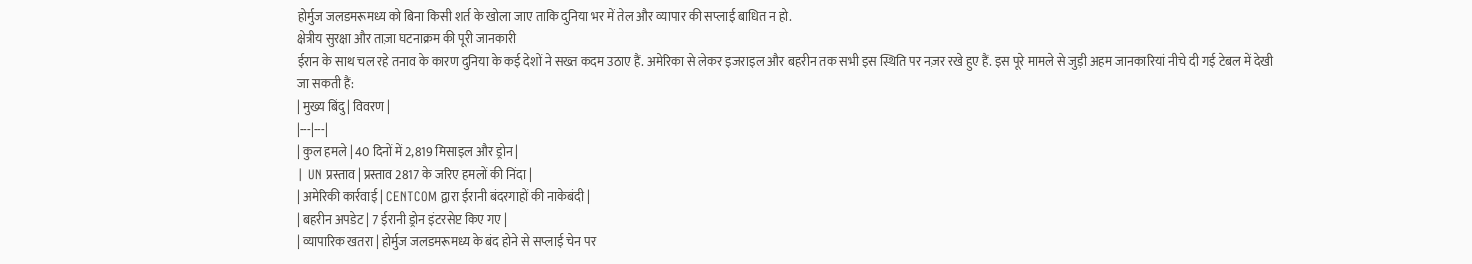होर्मुज जलडमरूमध्य को बिना किसी शर्त के खोला जाए ताकि दुनिया भर में तेल और व्यापार की सप्लाई बाधित न हो.
क्षेत्रीय सुरक्षा और ताज़ा घटनाक्रम की पूरी जानकारी
ईरान के साथ चल रहे तनाव के कारण दुनिया के कई देशों ने सख्त कदम उठाए हैं. अमेरिका से लेकर इजराइल और बहरीन तक सभी इस स्थिति पर नज़र रखे हुए हैं. इस पूरे मामले से जुड़ी अहम जानकारियां नीचे दी गई टेबल में देखी जा सकती हैं:
| मुख्य बिंदु | विवरण |
|---|---|
| कुल हमले | 40 दिनों में 2,819 मिसाइल और ड्रोन |
| UN प्रस्ताव | प्रस्ताव 2817 के जरिए हमलों की निंदा |
| अमेरिकी कार्रवाई | CENTCOM द्वारा ईरानी बंदरगाहों की नाकेबंदी |
| बहरीन अपडेट | 7 ईरानी ड्रोन इंटरसेप्ट किए गए |
| व्यापारिक खतरा | होर्मुज जलडमरूमध्य के बंद होने से सप्लाई चेन पर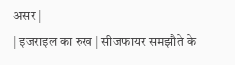असर |
| इजराइल का रुख | सीजफायर समझौते के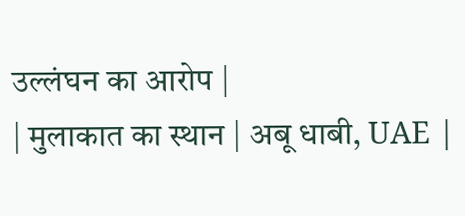उल्लंघन का आरोप |
| मुलाकात का स्थान | अबू धाबी, UAE |